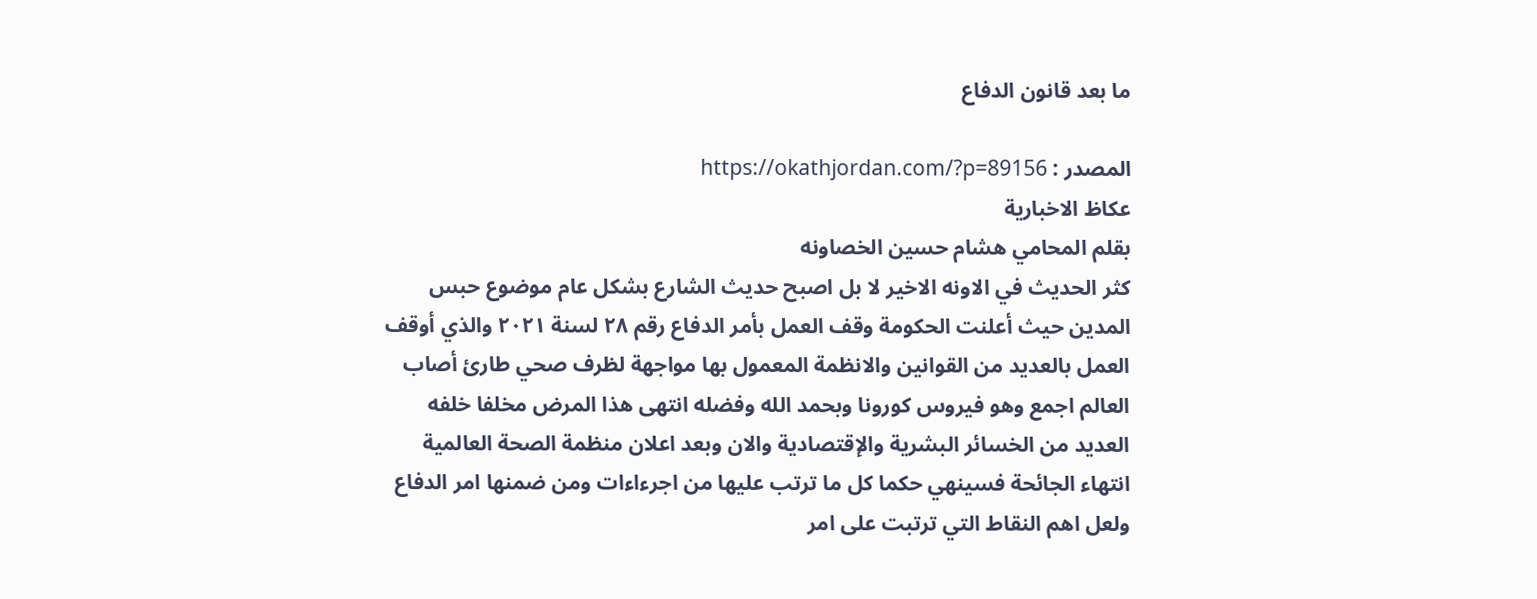ما بعد قانون الدفاع

المصدر : https://okathjordan.com/?p=89156
عكاظ الاخبارية
بقلم المحامي هشام حسين الخصاونه
كثر الحديث في الاونه الاخير لا بل اصبح حديث الشارع بشكل عام موضوع حبس المدين حيث أعلنت الحكومة وقف العمل بأمر الدفاع رقم ٢٨ لسنة ٢٠٢١ والذي أوقف العمل بالعديد من القوانين والانظمة المعمول بها مواجهة لظرف صحي طارئ أصاب العالم اجمع وهو فيروس كورونا وبحمد الله وفضله انتهى هذا المرض مخلفا خلفه العديد من الخسائر البشرية والإقتصادية والان وبعد اعلان منظمة الصحة العالمية انتهاء الجائحة فسينهي حكما كل ما ترتب عليها من اجرءاءات ومن ضمنها امر الدفاع ولعل اهم النقاط التي ترتبت على امر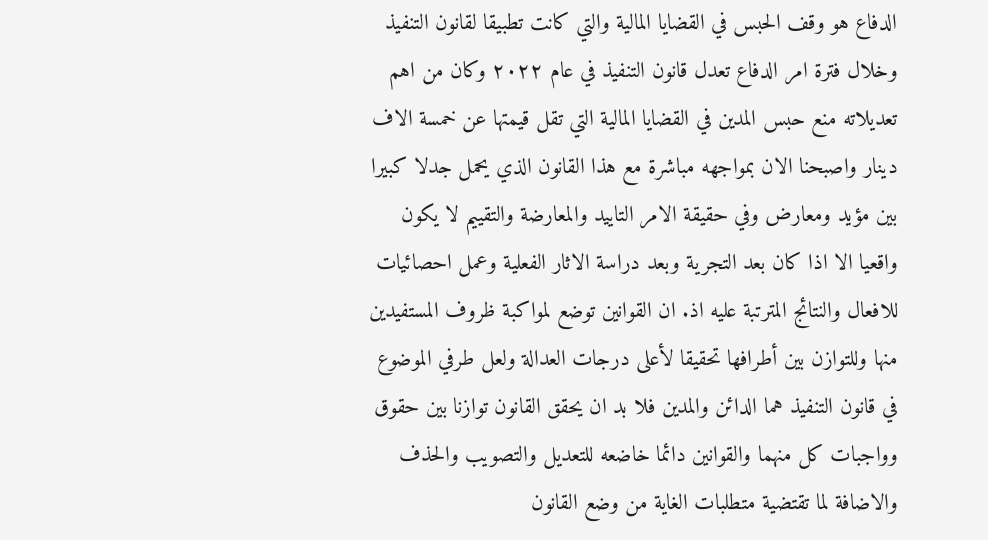الدفاع هو وقف الحبس في القضايا المالية والتي كانت تطبيقا لقانون التنفيذ وخلال فترة امر الدفاع تعدل قانون التنفيذ في عام ٢٠٢٢ وكان من اهم تعديلاته منع حبس المدين في القضايا المالية التي تقل قيمتها عن خمسة الاف دينار واصبحنا الان بمواجهه مباشرة مع هذا القانون الذي يحمل جدلا كبيرا بين مؤيد ومعارض وفي حقيقة الامر التاييد والمعارضة والتقييم لا يكون واقعيا الا اذا كان بعد التجرية وبعد دراسة الاثار الفعلية وعمل احصائيات للافعال والنتائج المترتبة عليه اذ. ان القوانين توضع لمواكبة ظروف المستفيدين منها وللتوازن بين أطرافها تحقيقا لأعلى درجات العدالة ولعل طرفي الموضوع في قانون التنفيذ هما الدائن والمدين فلا بد ان يحقق القانون توازنا بين حقوق وواجبات كل منهما والقوانين دائما خاضعه للتعديل والتصويب والحذف والاضافة لما تقتضية متطلبات الغاية من وضع القانون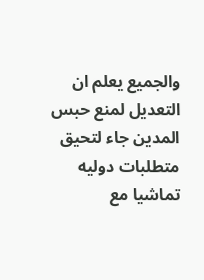والجميع يعلم ان التعديل لمنع حبس المدين جاء لتحيق متطلبات دوليه تماشيا مع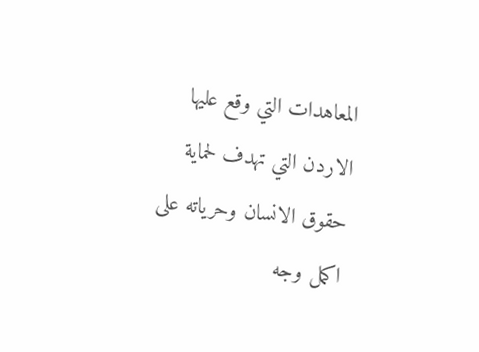المعاهدات التي وقع عليها الاردن التي تهدف لحماية حقوق الانسان وحرياته على اكمل وجه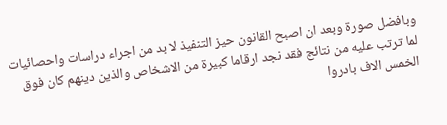وبافضل صورة وبعد ان اصبح القانون حيز التنفيذ لا بد من اجراء دراسات واحصائيات لما ترتب عليه من نتائج فقد نجد ارقاما كبيرة من الاشخاص والذين دينهم كان فوق الخمس الاف بادروا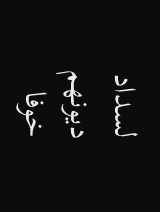لسداد ديونهم خوفا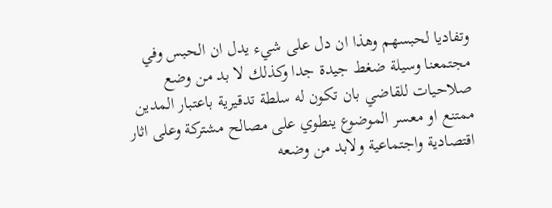وتفاديا لحبسهم وهذا ان دل على شيء يدل ان الحبس وفي مجتمعنا وسيلة ضغط جيدة جدا وكذلك لا بد من وضع صلاحيات للقاضي بان تكون له سلطة تدقيرية باعتبار المدين ممتنع او معسر الموضوع ينطوي على مصالح مشتركة وعلى اثار اقتصادية واجتماعية ولابد من وضعه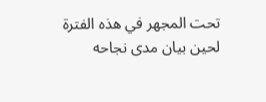تحت المجهر في هذه الفترة لحين بيان مدى نجاحه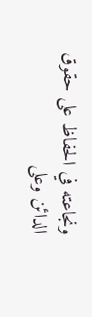ونجاعته في الحفاظ على حقوق الدائن وعلى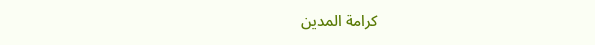كرامة المدين